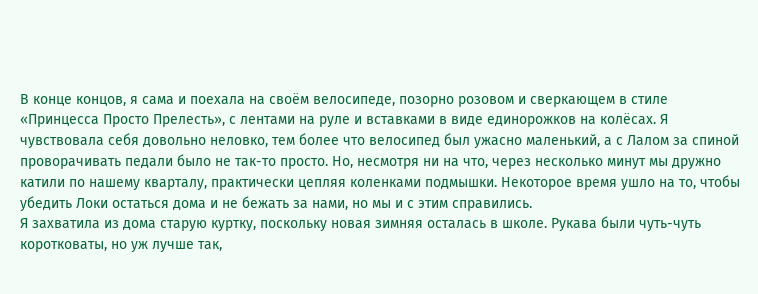В конце концов, я сама и поехала на своём велосипеде, позорно розовом и сверкающем в стиле «Принцесса Просто Прелесть», с лентами на руле и вставками в виде единорожков на колёсах. Я чувствовала себя довольно неловко, тем более что велосипед был ужасно маленький, а с Лалом за спиной проворачивать педали было не так-то просто. Но, несмотря ни на что, через несколько минут мы дружно катили по нашему кварталу, практически цепляя коленками подмышки. Некоторое время ушло на то, чтобы убедить Локи остаться дома и не бежать за нами, но мы и с этим справились.
Я захватила из дома старую куртку, поскольку новая зимняя осталась в школе. Рукава были чуть-чуть коротковаты, но уж лучше так,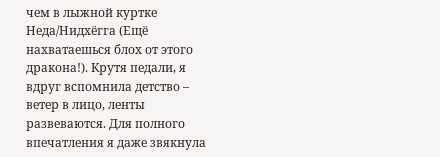чем в лыжной куртке Неда/Нидхёгга (Ещё нахватаешься блох от этого дракона!). Крутя педали, я вдруг вспомнила детство – ветер в лицо, ленты развеваются. Для полного впечатления я даже звякнула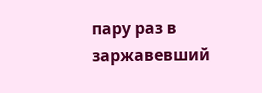пару раз в заржавевший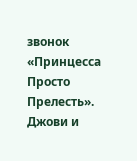звонок «Принцесса Просто Прелесть».
Джови и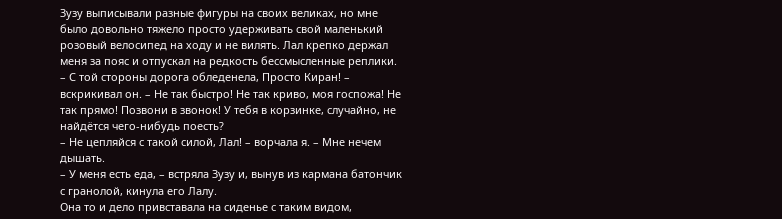Зузу выписывали разные фигуры на своих великах, но мне было довольно тяжело просто удерживать свой маленький розовый велосипед на ходу и не вилять. Лал крепко держал меня за пояс и отпускал на редкость бессмысленные реплики.
– С той стороны дорога обледенела, Просто Киран! – вскрикивал он. – Не так быстро! Не так криво, моя госпожа! Не так прямо! Позвони в звонок! У тебя в корзинке, случайно, не найдётся чего-нибудь поесть?
– Не цепляйся с такой силой, Лал! – ворчала я. – Мне нечем дышать.
– У меня есть еда, – встряла Зузу и, вынув из кармана батончик с гранолой, кинула его Лалу.
Она то и дело привставала на сиденье с таким видом,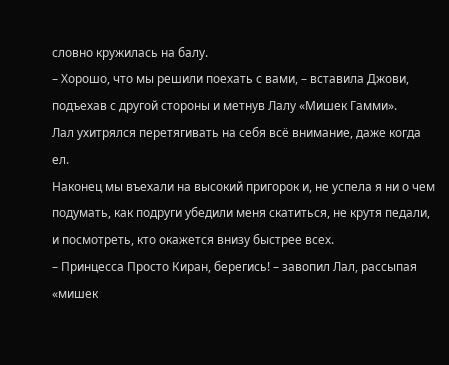словно кружилась на балу.
– Хорошо, что мы решили поехать с вами, – вставила Джови, подъехав с другой стороны и метнув Лалу «Мишек Гамми».
Лал ухитрялся перетягивать на себя всё внимание, даже когда ел.
Наконец мы въехали на высокий пригорок и, не успела я ни о чем подумать, как подруги убедили меня скатиться, не крутя педали, и посмотреть, кто окажется внизу быстрее всех.
– Принцесса Просто Киран, берегись! – завопил Лал, рассыпая «мишек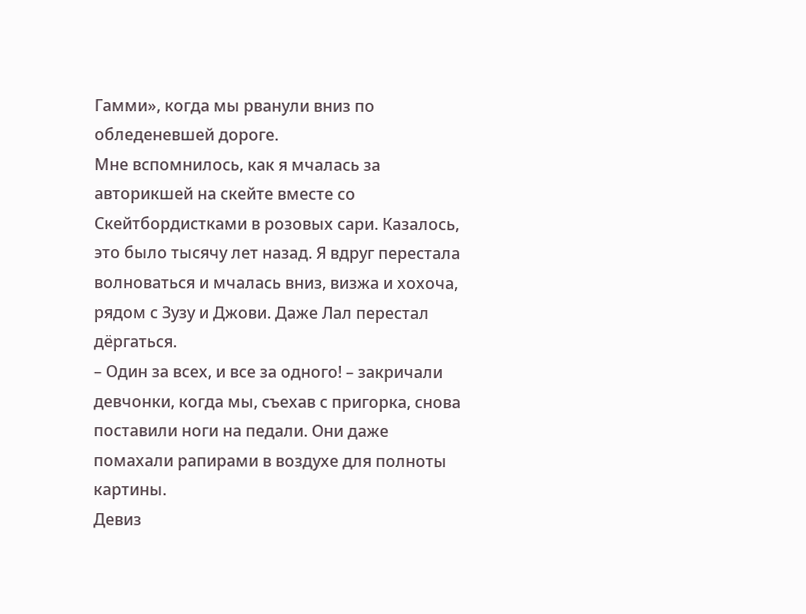Гамми», когда мы рванули вниз по обледеневшей дороге.
Мне вспомнилось, как я мчалась за авторикшей на скейте вместе со Скейтбордистками в розовых сари. Казалось, это было тысячу лет назад. Я вдруг перестала волноваться и мчалась вниз, визжа и хохоча, рядом с Зузу и Джови. Даже Лал перестал дёргаться.
– Один за всех, и все за одного! – закричали девчонки, когда мы, съехав с пригорка, снова поставили ноги на педали. Они даже помахали рапирами в воздухе для полноты картины.
Девиз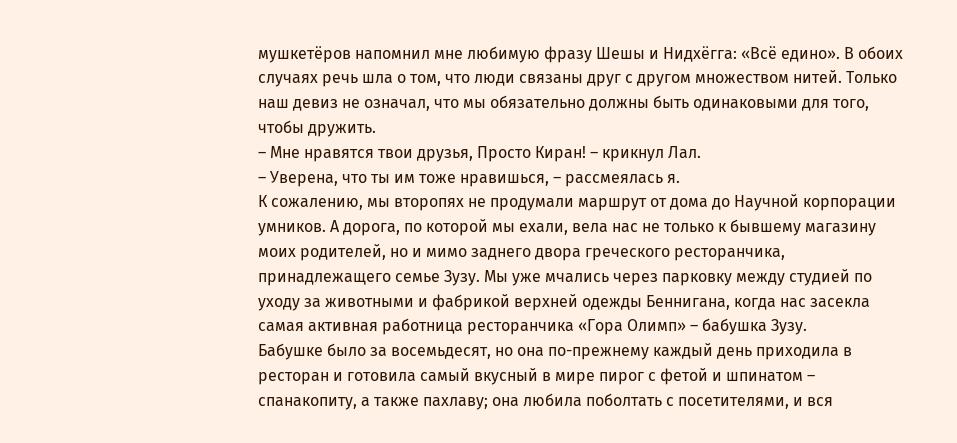мушкетёров напомнил мне любимую фразу Шешы и Нидхёгга: «Всё едино». В обоих случаях речь шла о том, что люди связаны друг с другом множеством нитей. Только наш девиз не означал, что мы обязательно должны быть одинаковыми для того, чтобы дружить.
– Мне нравятся твои друзья, Просто Киран! – крикнул Лал.
– Уверена, что ты им тоже нравишься, – рассмеялась я.
К сожалению, мы второпях не продумали маршрут от дома до Научной корпорации умников. А дорога, по которой мы ехали, вела нас не только к бывшему магазину моих родителей, но и мимо заднего двора греческого ресторанчика, принадлежащего семье Зузу. Мы уже мчались через парковку между студией по уходу за животными и фабрикой верхней одежды Беннигана, когда нас засекла самая активная работница ресторанчика «Гора Олимп» – бабушка Зузу.
Бабушке было за восемьдесят, но она по-прежнему каждый день приходила в ресторан и готовила самый вкусный в мире пирог с фетой и шпинатом – спанакопиту, а также пахлаву; она любила поболтать с посетителями, и вся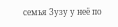семья Зузу у неё по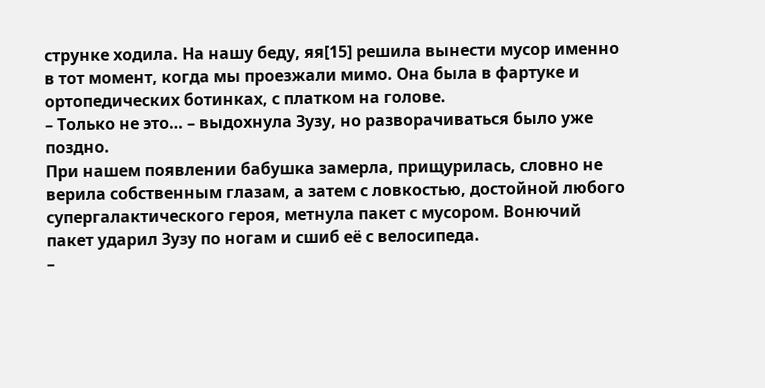струнке ходила. На нашу беду, яя[15] решила вынести мусор именно в тот момент, когда мы проезжали мимо. Она была в фартуке и ортопедических ботинках, с платком на голове.
– Только не это… – выдохнула Зузу, но разворачиваться было уже поздно.
При нашем появлении бабушка замерла, прищурилась, словно не верила собственным глазам, а затем с ловкостью, достойной любого супергалактического героя, метнула пакет с мусором. Вонючий пакет ударил Зузу по ногам и сшиб её с велосипеда.
–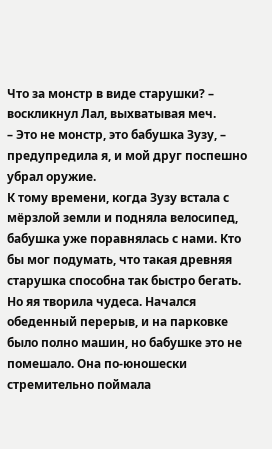Что за монстр в виде старушки? – воскликнул Лал, выхватывая меч.
– Это не монстр, это бабушка Зузу, – предупредила я, и мой друг поспешно убрал оружие.
К тому времени, когда Зузу встала с мёрзлой земли и подняла велосипед, бабушка уже поравнялась с нами. Кто бы мог подумать, что такая древняя старушка способна так быстро бегать. Но яя творила чудеса. Начался обеденный перерыв, и на парковке было полно машин, но бабушке это не помешало. Она по-юношески стремительно поймала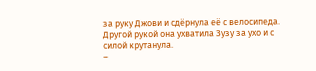за руку Джови и сдёрнула её с велосипеда. Другой рукой она ухватила Зузу за ухо и с силой крутанула.
–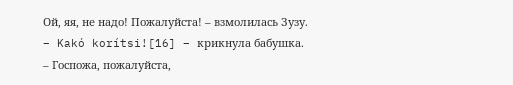Ой, яя, не надо! Пожалуйста! – взмолилась Зузу.
– Kakó korítsi![16] – крикнула бабушка.
– Госпожа, пожалуйста,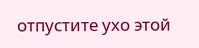отпустите ухо этой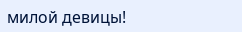милой девицы!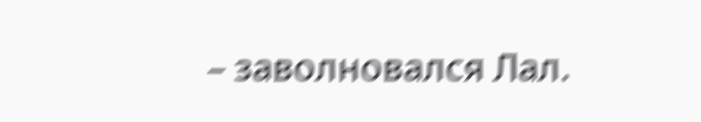– заволновался Лал.